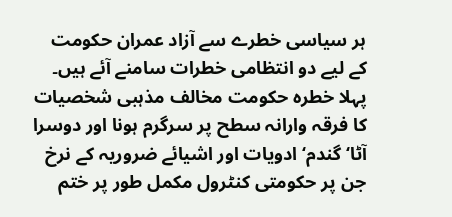ہر سیاسی خطرے سے آزاد عمران حکومت کے لیے دو انتظامی خطرات سامنے آئے ہیں۔ پہلا خطرہ حکومت مخالف مذہبی شخصیات کا فرقہ وارانہ سطح پر سرگرم ہونا اور دوسرا آٹا‘ گندم‘ ادویات اور اشیائے ضروریہ کے نرخ جن پر حکومتی کنٹرول مکمل طور پر ختم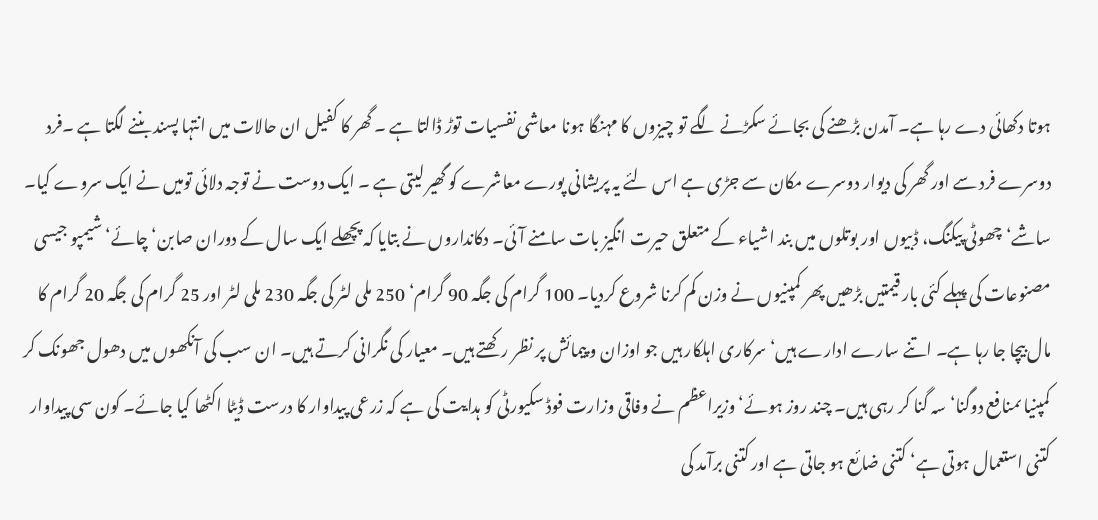ہوتا دکھائی دے رہا ہے۔ آمدن بڑھنے کی بجائے سکڑنے لگے تو چیزوں کا مہنگا ہونا معاشی نفسیات توڑ ڈالتا ہے ۔ گھر کا کفیل ان حالات میں انتہا پسند بننے لگتا ہے ۔فرد دوسرے فرد سے اور گھر کی دیوار دوسرے مکان سے جڑی ہے اس لئے یہ پریشانی پورے معاشرے کو گھیر لیتی ہے ۔ ایک دوست نے توجہ دلائی تومیں نے ایک سروے کیا۔ ساشے‘ چھوٹی پیکنگ، ڈبیوں اور بوتلوں میں بند اشیاء کے متعلق حیرت انگیز بات سامنے آئی۔ دکانداروں نے بتایا کہ پچھلے ایک سال کے دوران صابن‘ چائے‘ شیمپو جیسی مصنوعات کی پہلے کئی بار قیمتیں بڑھیں پھر کمپنیوں نے وزن کم کرنا شروع کردیا۔ 100 گرام کی جگہ 90 گرام‘ 250 ملی لٹر کی جگہ 230 ملی لٹر اور 25 گرام کی جگہ 20 گرام کا مال بیچا جا رہا ہے۔ اتنے سارے ادارے ہیں‘ سرکاری اہلکار ہیں جو اوزان و پیمائش پر نظر رکھتے ہیں۔ معیار کی نگرانی کرتے ہیں۔ ان سب کی آنکھوں میں دھول جھونک کر کمپنیا ںمنافع دوگنا‘ سہ گنا کر رہی ہیں۔ چند روز ہوئے‘ وزیراعظم نے وفاقی وزارت فوڈ سکیورٹی کو ہدایت کی ہے کہ زرعی پیداوار کا درست ڈیٹا اکٹھا کیا جائے۔ کون سی پیداوار کتنی استعمال ہوتی ہے‘ کتنی ضائع ہو جاتی ہے اور کتنی برآمد کی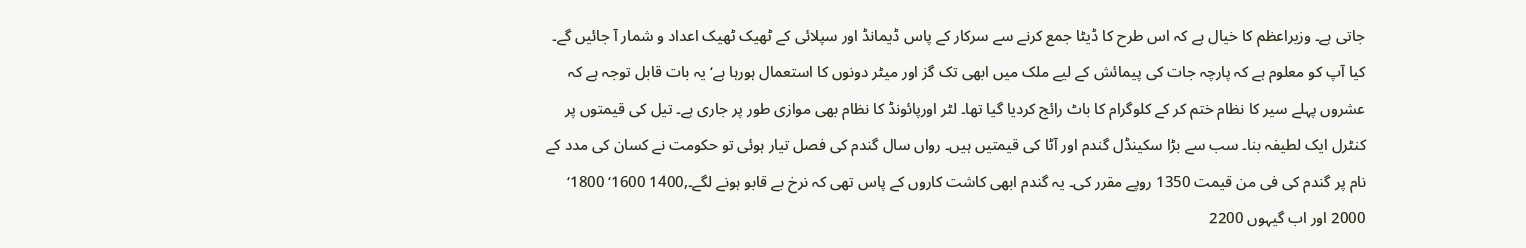جاتی ہے۔ وزیراعظم کا خیال ہے کہ اس طرح کا ڈیٹا جمع کرنے سے سرکار کے پاس ڈیمانڈ اور سپلائی کے ٹھیک ٹھیک اعداد و شمار آ جائیں گے۔ کیا آپ کو معلوم ہے کہ پارچہ جات کی پیمائش کے لیے ملک میں ابھی تک گز اور میٹر دونوں کا استعمال ہورہا ہے‘ یہ بات قابل توجہ ہے کہ عشروں پہلے سیر کا نظام ختم کر کے کلوگرام کا باٹ رائج کردیا گیا تھا۔ لٹر اورپائونڈ کا نظام بھی موازی طور پر جاری ہے۔ تیل کی قیمتوں پر کنٹرل ایک لطیفہ بنا۔ سب سے بڑا سکینڈل گندم اور آٹا کی قیمتیں ہیں۔ رواں سال گندم کی فصل تیار ہوئی تو حکومت نے کسان کی مدد کے نام پر گندم کی فی من قیمت 1350 روپے مقرر کی۔ یہ گندم ابھی کاشت کاروں کے پاس تھی کہ نرخ بے قابو ہونے لگے۔,1400 1600‘ 1800‘ 2000 اور اب گیہوں 2200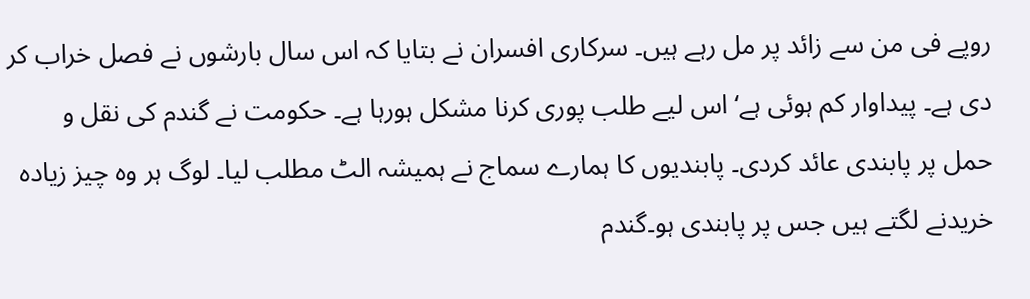روپے فی من سے زائد پر مل رہے ہیں۔ سرکاری افسران نے بتایا کہ اس سال بارشوں نے فصل خراب کر دی ہے۔ پیداوار کم ہوئی ہے‘ اس لیے طلب پوری کرنا مشکل ہورہا ہے۔ حکومت نے گندم کی نقل و حمل پر پابندی عائد کردی۔ پابندیوں کا ہمارے سماج نے ہمیشہ الٹ مطلب لیا۔ لوگ ہر وہ چیز زیادہ خریدنے لگتے ہیں جس پر پابندی ہو۔گندم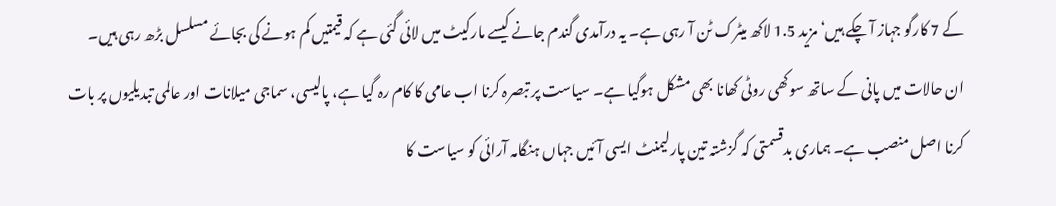کے 7 کارگو جہاز آ چکے ہیں‘ مزید 1.5 لاکھ میٹرک ٹن آ رہی ہے۔ یہ درآمدی گندم جانے کیسے مارکیٹ میں لائی گئی ہے کہ قیمتیں کم ہونے کی بجائے مسلسل بڑھ رہی ہیں۔ ان حالات میں پانی کے ساتھ سوکھی روٹی کھانا بھی مشکل ہوگیا ہے۔ سیاست پر تبصرہ کرنا اب عامی کا کام رہ گیا ہے، پالیسی، سماجی میلانات اور عالمی تبدیلیوں پر بات کرنا اصل منصب ہے۔ ہماری بدقسمتی کہ گزشتہ تین پارلیمنٹ ایسی آئیں جہاں ہنگامہ آرائی کو سیاست کا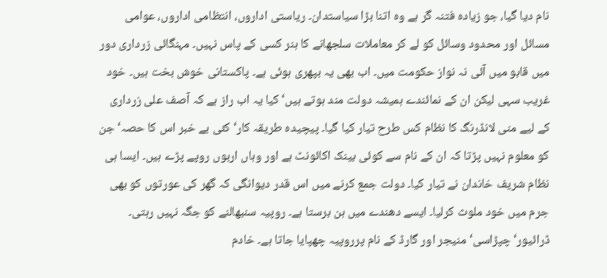نام دیا گیا، جو زیادہ فتنہ گر ہے وہ اتنا بڑا سیاستدان۔ ریاستی اداروں، انتظامی اداروں، عوامی مسائل اور محدود وسائل کو لے کر معاملات سلجھانے کا ہنر کسی کے پاس نہیں۔ مہنگائی زرداری دور میں قابو میں آئی نہ نواز حکومت میں۔ اب بھی یہ بپھری ہوئی ہے۔ پاکستانی خوش بخت ہیں۔ خود غریب سہی لیکن ان کے نمائندے ہمیشہ دولت مند ہوتے ہیں‘ کیا یہ اب راز ہے کہ آصف علی زرداری کے لیے منی لانڈرنگ کا نظام کس طرح تیار کیا گیا۔ پیچیدہ طریقہ کار‘ کئی بے خبر اس کا حصہ‘ جن کو معلوم نہیں پڑتا کہ ان کے نام سے کوئی بینک اکائونٹ ہے اور وہاں اربوں روپے پڑے ہیں۔ ایسا ہی نظام شریف خاندان نے تیار کیا۔ دولت جمع کرنے میں اس قدر دیوانگی کہ گھر کی عورتوں کو بھی جرم میں خود ملوث کرلیا۔ ایسے دھندے میں ہن برستا ہے۔ روپیہ سنبھالنے کو جگہ نہیں رہتی۔ ڈرائیور‘ چپڑاسی‘ منیجر اور گارڈ کے نام پرروپیہ چھپایا جاتا ہے۔ خادم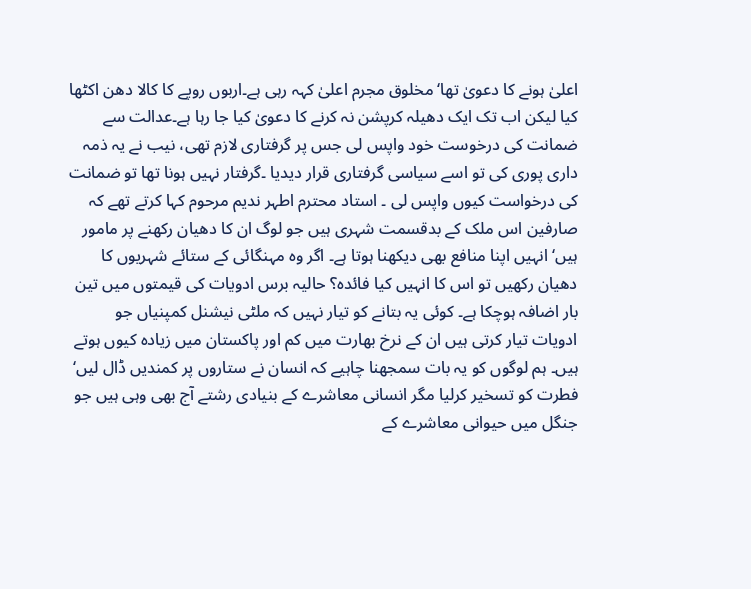اعلیٰ ہونے کا دعویٰ تھا‘ مخلوق مجرم اعلیٰ کہہ رہی ہے۔اربوں روپے کا کالا دھن اکٹھا کیا لیکن اب تک ایک دھیلہ کرپشن نہ کرنے کا دعویٰ کیا جا رہا ہے۔عدالت سے ضمانت کی درخوست خود واپس لی جس پر گرفتاری لازم تھی، نیب نے یہ ذمہ داری پوری کی تو اسے سیاسی گرفتاری قرار دیدیا ۔گرفتار نہیں ہونا تھا تو ضمانت کی درخواست کیوں واپس لی ۔ استاد محترم اطہر ندیم مرحوم کہا کرتے تھے کہ صارفین اس ملک کے بدقسمت شہری ہیں جو لوگ ان کا دھیان رکھنے پر مامور ہیں‘ انہیں اپنا منافع بھی دیکھنا ہوتا ہے۔ اگر وہ مہنگائی کے ستائے شہریوں کا دھیان رکھیں تو اس کا انہیں کیا فائدہ؟ حالیہ برس ادویات کی قیمتوں میں تین بار اضافہ ہوچکا ہے۔ کوئی یہ بتانے کو تیار نہیں کہ ملٹی نیشنل کمپنیاں جو ادویات تیار کرتی ہیں ان کے نرخ بھارت میں کم اور پاکستان میں زیادہ کیوں ہوتے ہیں۔ ہم لوگوں کو یہ بات سمجھنا چاہیے کہ انسان نے ستاروں پر کمندیں ڈال لیں‘ فطرت کو تسخیر کرلیا مگر انسانی معاشرے کے بنیادی رشتے آج بھی وہی ہیں جو جنگل میں حیوانی معاشرے کے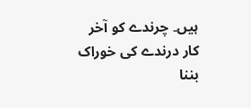ہیں۔ چرندے کو آخر کار درندے کی خوراک بننا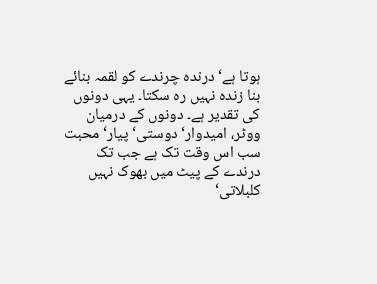ہوتا ہے‘ درندہ چرندے کو لقمہ بنائے بنا زندہ نہیں رہ سکتا۔ یہی دونوں کی تقدیر ہے۔ دونوں کے درمیان ووٹر، امیدوار‘ دوستی‘ پیار‘ محبت سب اس وقت تک ہے جب تک درندے کے پیٹ میں بھوک نہیں کلبلاتی‘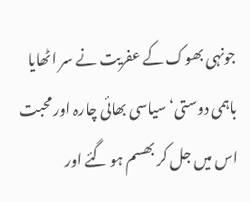جونہی بھوک کے عفریت نے سر اٹھایا باہمی دوستی‘ سیاسی بھائی چارہ اور محبت اس میں جل کر بھسم ہو گئے اور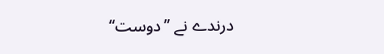درندے نے ’’دوست‘‘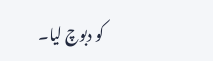کو دبوچ لیا۔